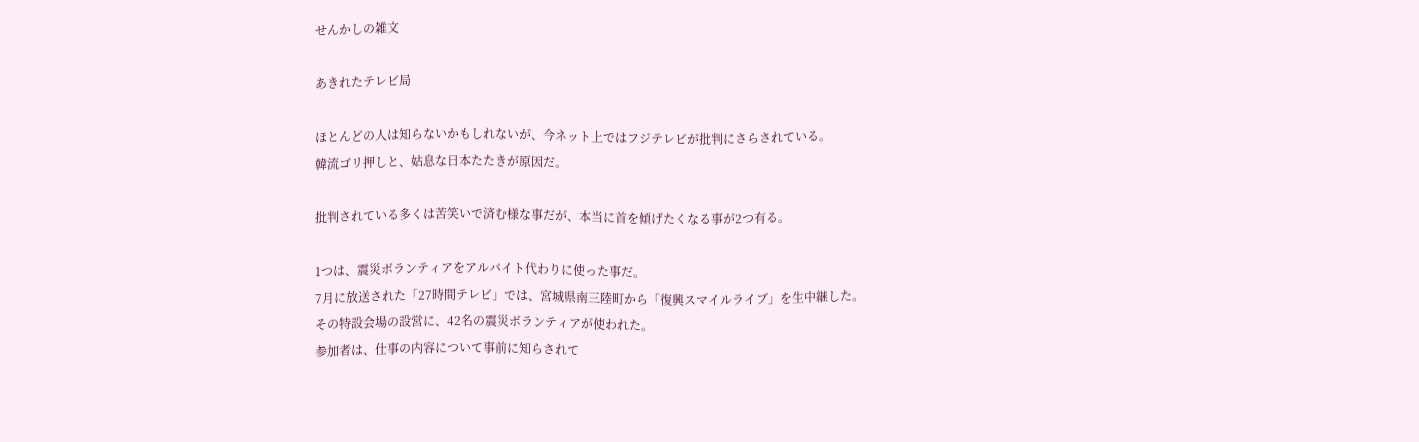せんかしの雑文

あきれたテレビ局

ほとんどの人は知らないかもしれないが、今ネット上ではフジテレビが批判にさらされている。
韓流ゴリ押しと、姑息な日本たたきが原因だ。

批判されている多くは苦笑いで済む様な事だが、本当に首を傾げたくなる事が2つ有る。

1つは、震災ボランティアをアルバイト代わりに使った事だ。
7月に放送された「27時間テレビ」では、宮城県南三陸町から「復興スマイルライブ」を生中継した。
その特設会場の設営に、42名の震災ボランティアが使われた。
参加者は、仕事の内容について事前に知らされて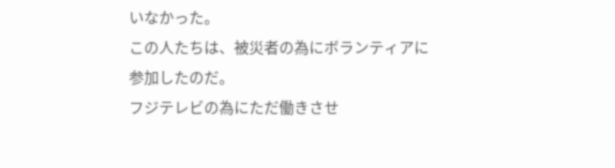いなかった。
この人たちは、被災者の為にボランティアに参加したのだ。
フジテレビの為にただ働きさせ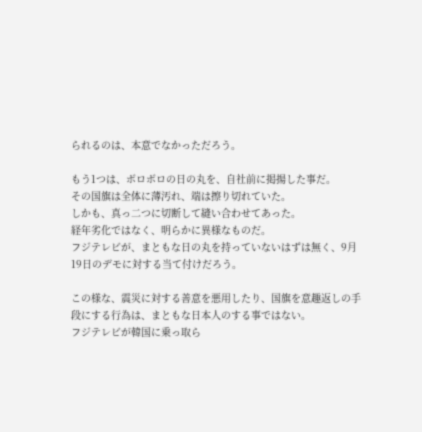られるのは、本意でなかっただろう。

もう1つは、ボロボロの日の丸を、自社前に掲揚した事だ。
その国旗は全体に薄汚れ、端は擦り切れていた。
しかも、真っ二つに切断して縫い合わせてあった。
経年劣化ではなく、明らかに異様なものだ。
フジテレビが、まともな日の丸を持っていないはずは無く、9月19日のデモに対する当て付けだろう。

この様な、震災に対する善意を悪用したり、国旗を意趣返しの手段にする行為は、まともな日本人のする事ではない。
フジテレビが韓国に乗っ取ら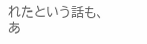れたという話も、あ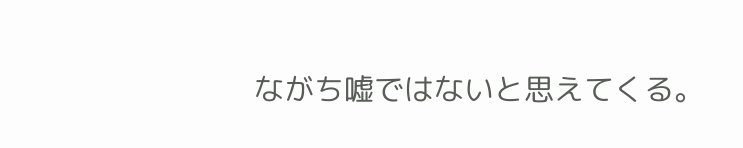ながち嘘ではないと思えてくる。